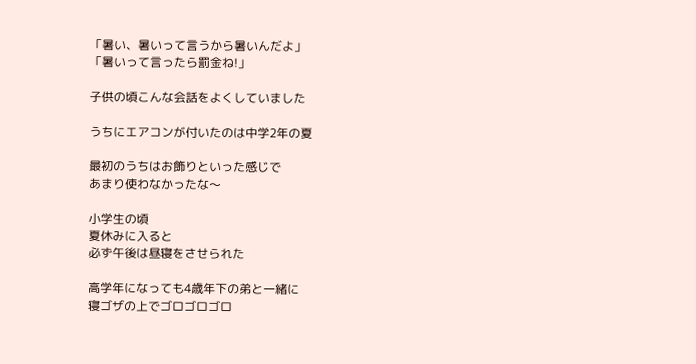「暑い、暑いって言うから暑いんだよ」
「暑いって言ったら罰金ね!」

子供の頃こんな会話をよくしていました

うちにエアコンが付いたのは中学2年の夏

最初のうちはお飾りといった感じで
あまり使わなかったな〜

小学生の頃
夏休みに入ると
必ず午後は昼寝をさせられた

高学年になっても4歳年下の弟と一緒に
寝ゴザの上でゴロゴロゴロ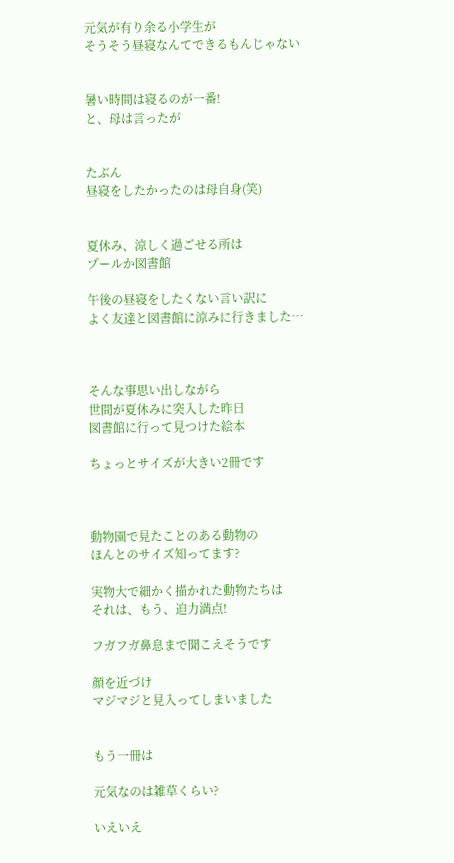元気が有り余る小学生が
そうそう昼寝なんてできるもんじゃない


暑い時間は寝るのが一番!
と、母は言ったが


たぶん
昼寝をしたかったのは母自身(笑)


夏休み、涼しく過ごせる所は
プールか図書館

午後の昼寝をしたくない言い訳に
よく友達と図書館に涼みに行きました…



そんな事思い出しながら
世間が夏休みに突入した昨日
図書館に行って見つけた絵本

ちょっとサイズが大きい2冊です



動物園で見たことのある動物の
ほんとのサイズ知ってます?

実物大で細かく描かれた動物たちは
それは、もう、迫力満点!

フガフガ鼻息まで聞こえそうです

顔を近づけ
マジマジと見入ってしまいました


もう一冊は

元気なのは雑草くらい?

いえいえ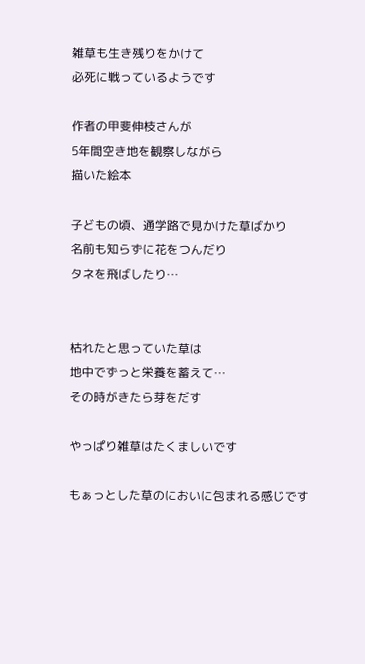雑草も生き残りをかけて
必死に戦っているようです

作者の甲斐伸枝さんが
5年間空き地を観察しながら
描いた絵本

子どもの頃、通学路で見かけた草ばかり
名前も知らずに花をつんだり
タネを飛ばしたり…


枯れたと思っていた草は
地中でずっと栄養を蓄えて…
その時がきたら芽をだす

やっぱり雑草はたくましいです

もぁっとした草のにおいに包まれる感じです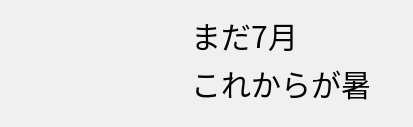まだ7月
これからが暑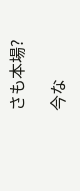さも本場?

今な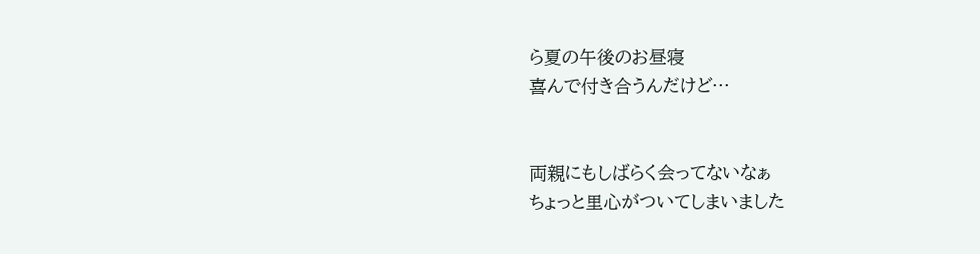ら夏の午後のお昼寝
喜んで付き合うんだけど…


両親にもしばらく会ってないなぁ
ちょっと里心がついてしまいました